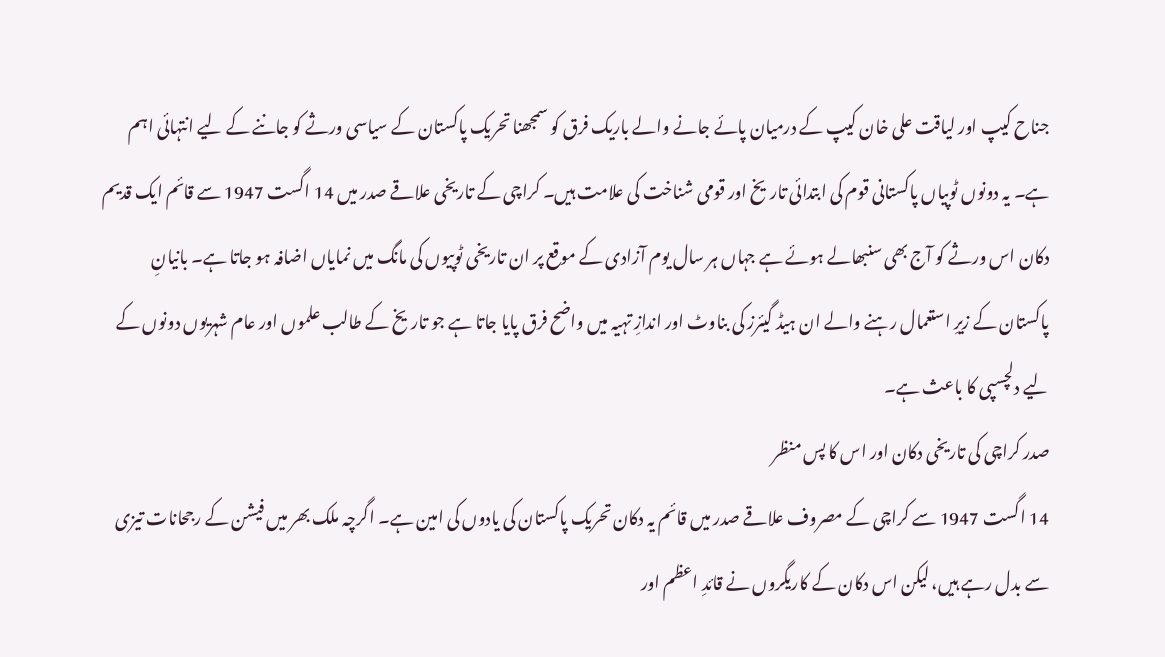جناح کیپ اور لیاقت علی خان کیپ کے درمیان پائے جانے والے باریک فرق کو سمجھنا تحریک پاکستان کے سیاسی ورثے کو جاننے کے لیے انتہائی اہم ہے۔ یہ دونوں ٹوپیاں پاکستانی قوم کی ابتدائی تاریخ اور قومی شناخت کی علامت ہیں۔ کراچی کے تاریخی علاقے صدر میں 14 اگست 1947 سے قائم ایک قدیم دکان اس ورثے کو آج بھی سنبھالے ہوئے ہے جہاں ہر سال یوم آزادی کے موقع پر ان تاریخی ٹوپیوں کی مانگ میں نمایاں اضافہ ہو جاتا ہے۔ بانیانِ پاکستان کے زیرِ استعمال رہنے والے ان ہیڈ گیئرز کی بناوٹ اور اندازِ تہیہ میں واضح فرق پایا جاتا ہے جو تاریخ کے طالب علموں اور عام شہریوں دونوں کے لیے دلچسپی کا باعث ہے۔
صدر کراچی کی تاریخی دکان اور اس کا پس منظر
14 اگست 1947 سے کراچی کے مصروف علاقے صدر میں قائم یہ دکان تحریک پاکستان کی یادوں کی امین ہے۔ اگرچہ ملک بھر میں فیشن کے رجحانات تیزی سے بدل رہے ہیں، لیکن اس دکان کے کاریگروں نے قائدِ اعظم اور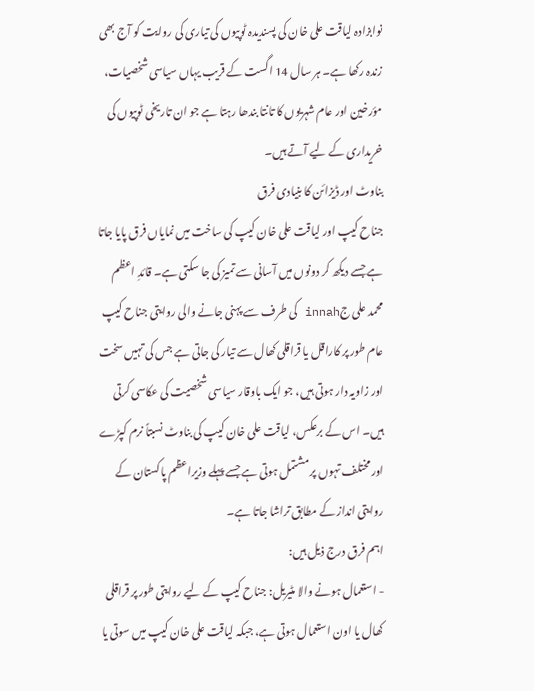نوابزادہ لیاقت علی خان کی پسندیدہ ٹوپیوں کی تیاری کی روایت کو آج بھی زندہ رکھا ہے۔ ہر سال 14 اگست کے قریب یہاں سیاسی شخصیات، مؤرخین اور عام شہریوں کا تانتا بندھا رہتا ہے جو ان تاریخی ٹوپیوں کی خریداری کے لیے آتے ہیں۔
بناوٹ اور ڈیزائن کا بنیادی فرق
جناح کیپ اور لیاقت علی خان کیپ کی ساخت میں نمایاں فرق پایا جاتا ہے جسے دیکھ کر دونوں میں آسانی سے تمیز کی جا سکتی ہے۔ قائدِ اعظم محمد علی جinnah کی طرف سے پہنی جانے والی روایتی جناح کیپ عام طور پر کاراقل یا قراقلی کھال سے تیار کی جاتی ہے جس کی تہیں سخت اور زاویہ دار ہوتی ہیں، جو ایک باوقار سیاسی شخصیت کی عکاسی کرتی ہیں۔ اس کے برعکس، لیاقت علی خان کیپ کی بناوٹ نسبتاً نرم کپڑے اور مختلف تہوں پر مشتمل ہوتی ہے جسے پہلے وزیراعظم پاکستان کے روایتی انداز کے مطابق تراشا جاتا ہے۔
اہم فرق درج ذیل ہیں:
- استعمال ہونے والا مٹیریل: جناح کیپ کے لیے روایتی طور پر قراقلی کھال یا اون استعمال ہوتی ہے، جبکہ لیاقت علی خان کیپ میں سوتی یا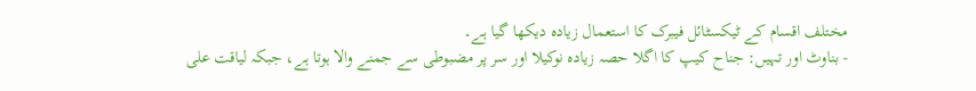مختلف اقسام کے ٹیکسٹائل فیبرک کا استعمال زیادہ دیکھا گیا ہے۔
- بناوٹ اور تہیں: جناح کیپ کا اگلا حصہ زیادہ نوکیلا اور سر پر مضبوطی سے جمنے والا ہوتا ہے، جبکہ لیاقت علی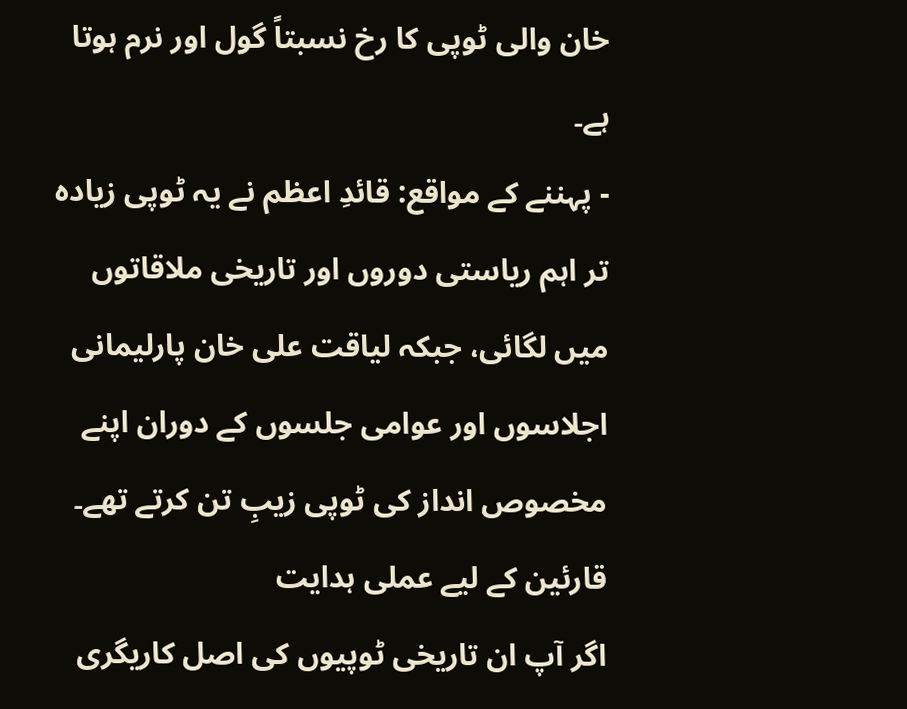خان والی ٹوپی کا رخ نسبتاً گول اور نرم ہوتا ہے۔
- پہننے کے مواقع: قائدِ اعظم نے یہ ٹوپی زیادہ تر اہم ریاستی دوروں اور تاریخی ملاقاتوں میں لگائی، جبکہ لیاقت علی خان پارلیمانی اجلاسوں اور عوامی جلسوں کے دوران اپنے مخصوص انداز کی ٹوپی زیبِ تن کرتے تھے۔
قارئین کے لیے عملی ہدایت
اگر آپ ان تاریخی ٹوپیوں کی اصل کاریگری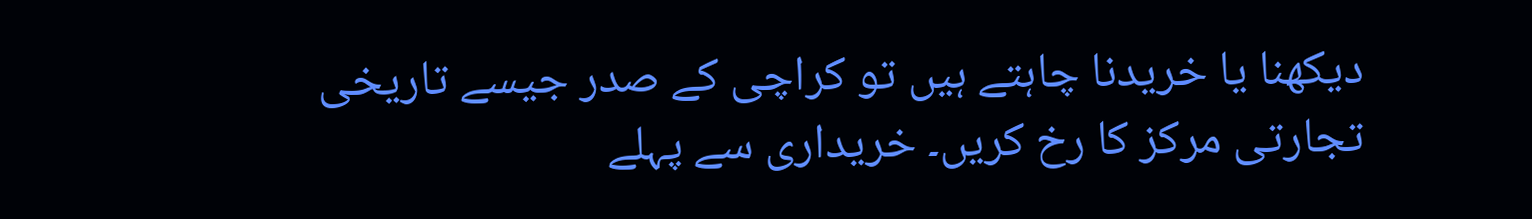دیکھنا یا خریدنا چاہتے ہیں تو کراچی کے صدر جیسے تاریخی تجارتی مرکز کا رخ کریں۔ خریداری سے پہلے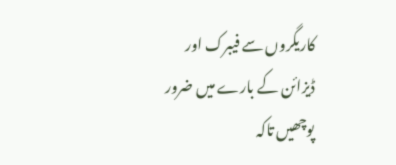کاریگروں سے فیبرک اور ڈیزائن کے بارے میں ضرور پوچھیں تاکہ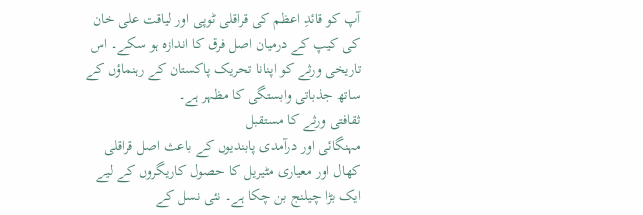آپ کو قائدِ اعظم کی قراقلی ٹوپی اور لیاقت علی خان کی کیپ کے درمیان اصل فرق کا اندازہ ہو سکے۔ اس تاریخی ورثے کو اپنانا تحریک پاکستان کے رہنماؤں کے ساتھ جذباتی وابستگی کا مظہر ہے۔
ثقافتی ورثے کا مستقبل
مہنگائی اور درآمدی پابندیوں کے باعث اصل قراقلی کھال اور معیاری مٹیریل کا حصول کاریگروں کے لیے ایک بڑا چیلنج بن چکا ہے۔ نئی نسل کے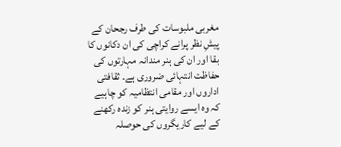مغربی ملبوسات کی طرف رجحان کے پیشِ نظر پرانے کراچی کی ان دکانوں کا بقا اور ان کی ہنر مندانہ مہارتوں کی حفاظت انتہائی ضروری ہے۔ ثقافتی اداروں اور مقامی انتظامیہ کو چاہیے کہ وہ ایسے روایتی ہنر کو زندہ رکھنے کے لیے کاریگروں کی حوصلہ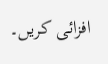افزائی کریں۔